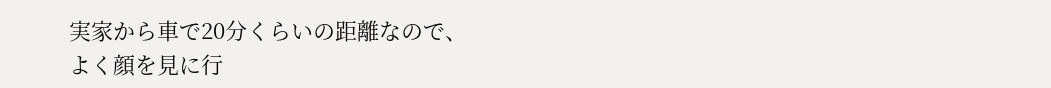実家から車で20分くらいの距離なので、
よく顔を見に行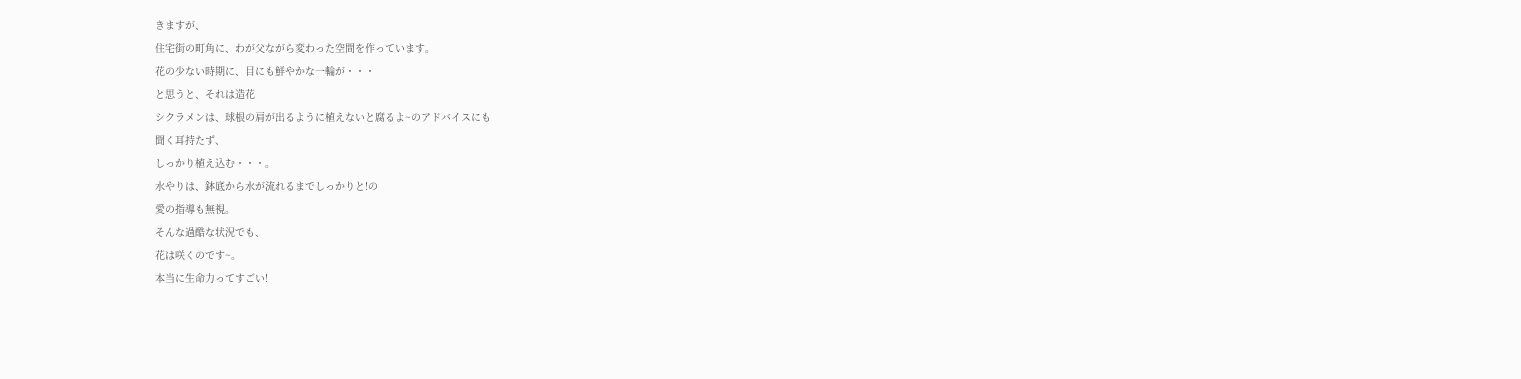きますが、
住宅街の町角に、わが父ながら変わった空間を作っています。
花の少ない時期に、目にも鮮やかな一輪が・・・
と思うと、それは造花
シクラメンは、球根の肩が出るように植えないと腐るよ~のアドバイスにも
聞く耳持たず、
しっかり植え込む・・・。
水やりは、鉢底から水が流れるまでしっかりと!の
愛の指導も無視。
そんな過酷な状況でも、
花は咲くのです~。
本当に生命力ってすごい!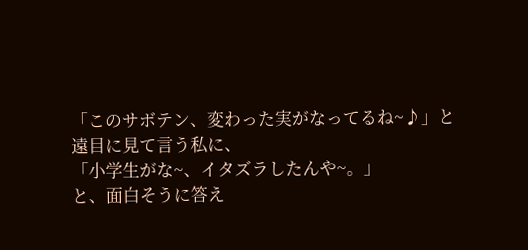「このサボテン、変わった実がなってるね~♪」と
遠目に見て言う私に、
「小学生がな~、イタズラしたんや~。」
と、面白そうに答え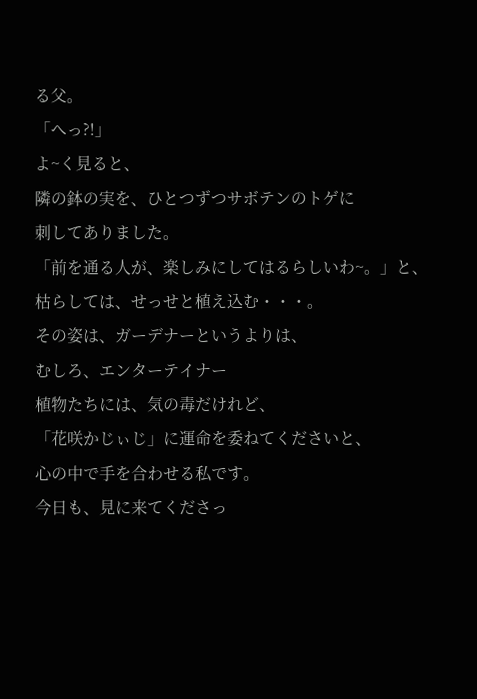る父。
「へっ?!」
よ~く見ると、
隣の鉢の実を、ひとつずつサボテンのトゲに
刺してありました。
「前を通る人が、楽しみにしてはるらしいわ~。」と、
枯らしては、せっせと植え込む・・・。
その姿は、ガーデナーというよりは、
むしろ、エンターテイナー
植物たちには、気の毒だけれど、
「花咲かじぃじ」に運命を委ねてくださいと、
心の中で手を合わせる私です。
今日も、見に来てくださっ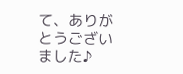て、ありがとうございました♪